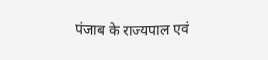पंजाब के राज्यपाल एवं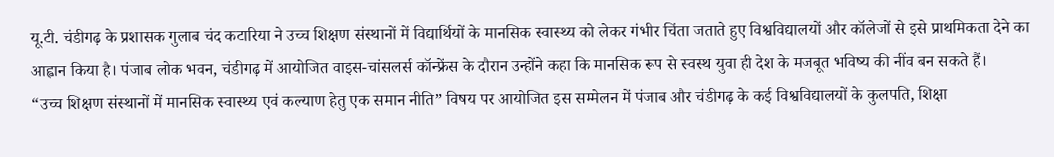यू.टी. चंडीगढ़ के प्रशासक गुलाब चंद कटारिया ने उच्च शिक्षण संस्थानों में विद्यार्थियों के मानसिक स्वास्थ्य को लेकर गंभीर चिंता जताते हुए विश्वविद्यालयों और कॉलेजों से इसे प्राथमिकता देने का आह्वान किया है। पंजाब लोक भवन, चंडीगढ़ में आयोजित वाइस-चांसलर्स कॉन्फ्रेंस के दौरान उन्होंने कहा कि मानसिक रूप से स्वस्थ युवा ही देश के मजबूत भविष्य की नींव बन सकते हैं।
“उच्च शिक्षण संस्थानों में मानसिक स्वास्थ्य एवं कल्याण हेतु एक समान नीति” विषय पर आयोजित इस सम्मेलन में पंजाब और चंडीगढ़ के कई विश्वविद्यालयों के कुलपति, शिक्षा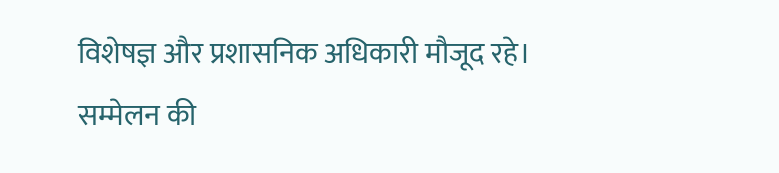विशेषज्ञ और प्रशासनिक अधिकारी मौजूद रहे। सम्मेलन की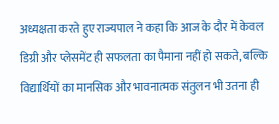अध्यक्षता करते हुए राज्यपाल ने कहा कि आज के दौर में केवल डिग्री और प्लेसमेंट ही सफलता का पैमाना नहीं हो सकते, बल्कि विद्यार्थियों का मानसिक और भावनात्मक संतुलन भी उतना ही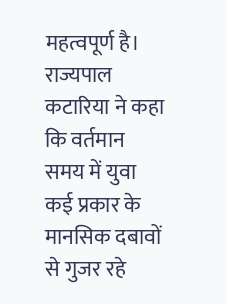महत्वपूर्ण है।
राज्यपाल कटारिया ने कहा कि वर्तमान समय में युवा कई प्रकार के मानसिक दबावों से गुजर रहे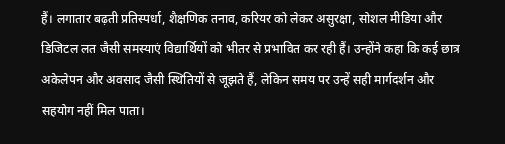हैं। लगातार बढ़ती प्रतिस्पर्धा, शैक्षणिक तनाव, करियर को लेकर असुरक्षा, सोशल मीडिया और डिजिटल लत जैसी समस्याएं विद्यार्थियों को भीतर से प्रभावित कर रही हैं। उन्होंने कहा कि कई छात्र अकेलेपन और अवसाद जैसी स्थितियों से जूझते हैं, लेकिन समय पर उन्हें सही मार्गदर्शन और सहयोग नहीं मिल पाता।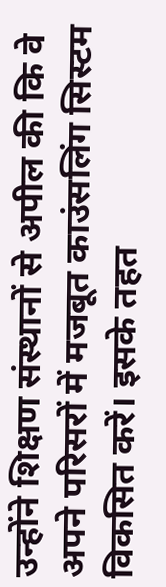उन्होंने शिक्षण संस्थानों से अपील की कि वे अपने परिसरों में मजबूत काउंसलिंग सिस्टम विकसित करें। इसके तहत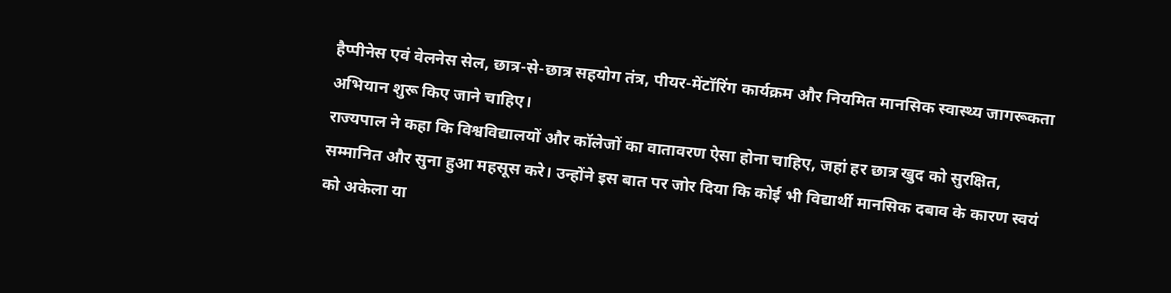हैप्पीनेस एवं वेलनेस सेल, छात्र-से-छात्र सहयोग तंत्र, पीयर-मेंटॉरिंग कार्यक्रम और नियमित मानसिक स्वास्थ्य जागरूकता अभियान शुरू किए जाने चाहिए।
राज्यपाल ने कहा कि विश्वविद्यालयों और कॉलेजों का वातावरण ऐसा होना चाहिए, जहां हर छात्र खुद को सुरक्षित, सम्मानित और सुना हुआ महसूस करे। उन्होंने इस बात पर जोर दिया कि कोई भी विद्यार्थी मानसिक दबाव के कारण स्वयं को अकेला या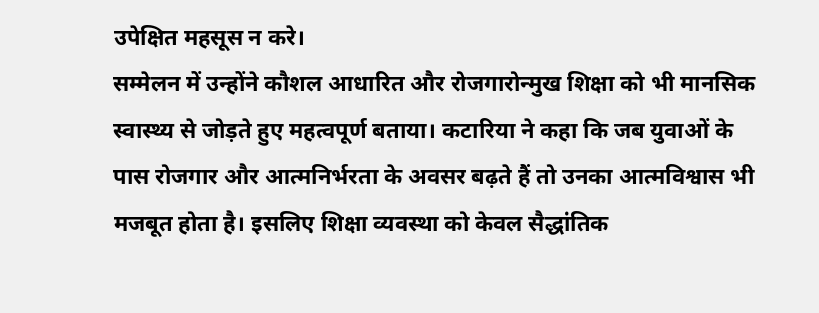उपेक्षित महसूस न करे।
सम्मेलन में उन्होंने कौशल आधारित और रोजगारोन्मुख शिक्षा को भी मानसिक स्वास्थ्य से जोड़ते हुए महत्वपूर्ण बताया। कटारिया ने कहा कि जब युवाओं के पास रोजगार और आत्मनिर्भरता के अवसर बढ़ते हैं तो उनका आत्मविश्वास भी मजबूत होता है। इसलिए शिक्षा व्यवस्था को केवल सैद्धांतिक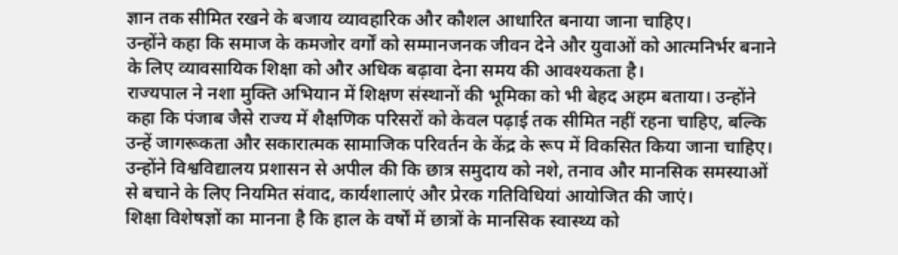ज्ञान तक सीमित रखने के बजाय व्यावहारिक और कौशल आधारित बनाया जाना चाहिए।
उन्होंने कहा कि समाज के कमजोर वर्गों को सम्मानजनक जीवन देने और युवाओं को आत्मनिर्भर बनाने के लिए व्यावसायिक शिक्षा को और अधिक बढ़ावा देना समय की आवश्यकता है।
राज्यपाल ने नशा मुक्ति अभियान में शिक्षण संस्थानों की भूमिका को भी बेहद अहम बताया। उन्होंने कहा कि पंजाब जैसे राज्य में शैक्षणिक परिसरों को केवल पढ़ाई तक सीमित नहीं रहना चाहिए, बल्कि उन्हें जागरूकता और सकारात्मक सामाजिक परिवर्तन के केंद्र के रूप में विकसित किया जाना चाहिए।
उन्होंने विश्वविद्यालय प्रशासन से अपील की कि छात्र समुदाय को नशे, तनाव और मानसिक समस्याओं से बचाने के लिए नियमित संवाद, कार्यशालाएं और प्रेरक गतिविधियां आयोजित की जाएं।
शिक्षा विशेषज्ञों का मानना है कि हाल के वर्षों में छात्रों के मानसिक स्वास्थ्य को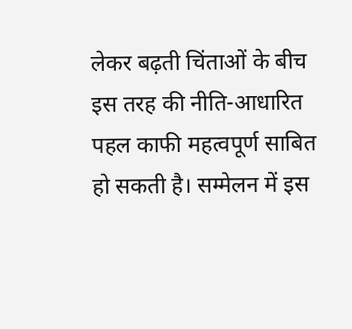लेकर बढ़ती चिंताओं के बीच इस तरह की नीति-आधारित पहल काफी महत्वपूर्ण साबित हो सकती है। सम्मेलन में इस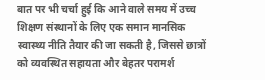बात पर भी चर्चा हुई कि आने वाले समय में उच्च शिक्षण संस्थानों के लिए एक समान मानसिक स्वास्थ्य नीति तैयार की जा सकती है, जिससे छात्रों को व्यवस्थित सहायता और बेहतर परामर्श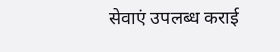सेवाएं उपलब्ध कराई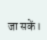जा सकें।